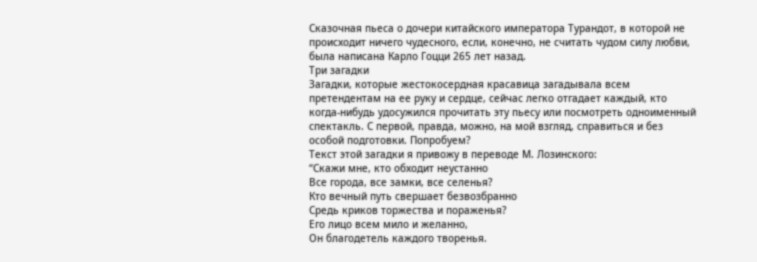Сказочная пьеса о дочери китайского императора Турандот, в которой не происходит ничего чудесного, если, конечно, не считать чудом силу любви, была написана Карло Гоцци 265 лет назад.
Три загадки
Загадки, которые жестокосердная красавица загадывала всем претендентам на ее руку и сердце, сейчас легко отгадает каждый, кто когда-нибудь удосужился прочитать эту пьесу или посмотреть одноименный спектакль. С первой, правда, можно, на мой взгляд, справиться и без особой подготовки. Попробуем?
Текст этой загадки я привожу в переводе М. Лозинского:
“Скажи мне, кто обходит неустанно
Все города, все замки, все селенья?
Кто вечный путь свершает безвозбранно
Средь криков торжества и пораженья?
Его лицо всем мило и желанно,
Он благодетель каждого творенья.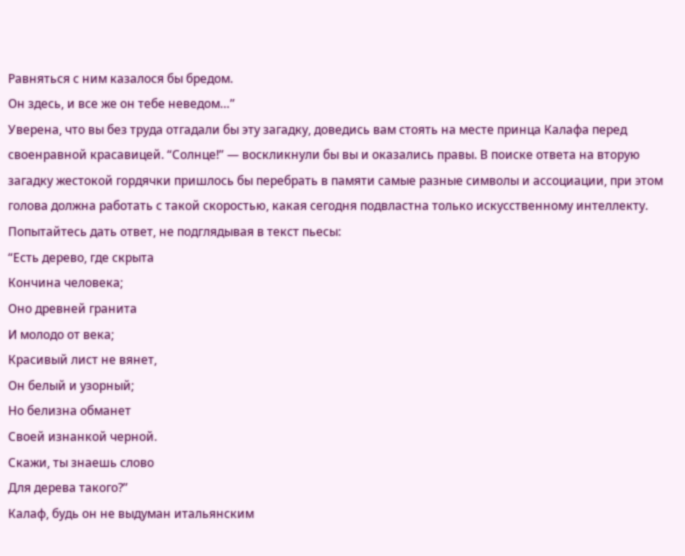Равняться с ним казалося бы бредом.
Он здесь, и все же он тебе неведом…”
Уверена, что вы без труда отгадали бы эту загадку, доведись вам стоять на месте принца Калафа перед своенравной красавицей. “Солнце!” — воскликнули бы вы и оказались правы. В поиске ответа на вторую загадку жестокой гордячки пришлось бы перебрать в памяти самые разные символы и ассоциации, при этом голова должна работать с такой скоростью, какая сегодня подвластна только искусственному интеллекту.
Попытайтесь дать ответ, не подглядывая в текст пьесы:
“Есть дерево, где скрыта
Кончина человека;
Оно древней гранита
И молодо от века;
Красивый лист не вянет,
Он белый и узорный;
Но белизна обманет
Своей изнанкой черной.
Скажи, ты знаешь слово
Для дерева такого?”
Калаф, будь он не выдуман итальянским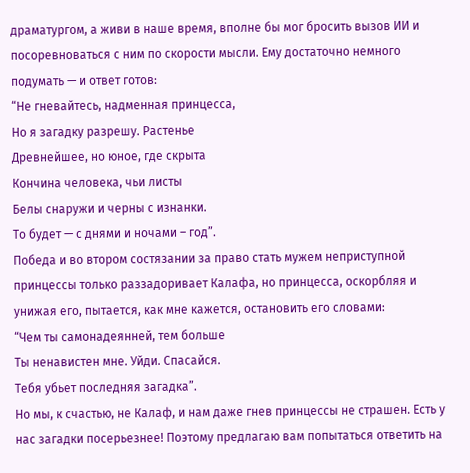драматургом, а живи в наше время, вполне бы мог бросить вызов ИИ и посоревноваться с ним по скорости мысли. Ему достаточно немного подумать — и ответ готов:
“Не гневайтесь, надменная принцесса,
Но я загадку разрешу. Растенье
Древнейшее, но юное, где скрыта
Кончина человека, чьи листы
Белы снаружи и черны с изнанки.
То будет — с днями и ночами – год”.
Победа и во втором состязании за право стать мужем неприступной принцессы только раззадоривает Калафа, но принцесса, оскорбляя и унижая его, пытается, как мне кажется, остановить его словами:
“Чем ты самонадеянней, тем больше
Ты ненавистен мне. Уйди. Спасайся.
Тебя убьет последняя загадка”.
Но мы, к счастью, не Калаф, и нам даже гнев принцессы не страшен. Есть у нас загадки посерьезнее! Поэтому предлагаю вам попытаться ответить на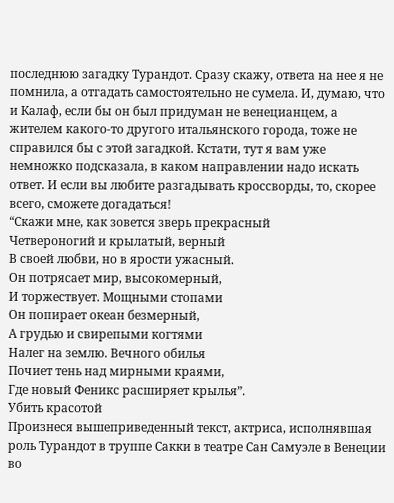последнюю загадку Турандот. Сразу скажу, ответа на нее я не помнила, а отгадать самостоятельно не сумела. И, думаю, что и Калаф, если бы он был придуман не венецианцем, а жителем какого-то другого итальянского города, тоже не справился бы с этой загадкой. Кстати, тут я вам уже немножко подсказала, в каком направлении надо искать ответ. И если вы любите разгадывать кроссворды, то, скорее всего, сможете догадаться!
“Скажи мне, как зовется зверь прекрасный
Четвероногий и крылатый, верный
В своей любви, но в ярости ужасный.
Он потрясает мир, высокомерный,
И торжествует. Мощными стопами
Он попирает океан безмерный,
А грудью и свирепыми когтями
Налег на землю. Вечного обилья
Почиет тень над мирными краями,
Где новый Феникс расширяет крылья”.
Убить красотой
Произнеся вышеприведенный текст, актриса, исполнявшая роль Турандот в труппе Сакки в театре Сан Самуэле в Венеции во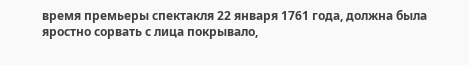время премьеры спектакля 22 января 1761 года, должна была яростно сорвать с лица покрывало,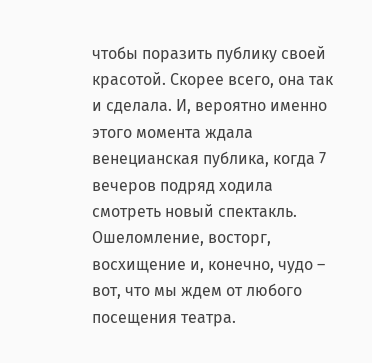чтобы поразить публику своей красотой. Скорее всего, она так и сделала. И, вероятно именно этого момента ждала венецианская публика, когда 7 вечеров подряд ходила смотреть новый спектакль.
Ошеломление, восторг, восхищение и, конечно, чудо – вот, что мы ждем от любого посещения театра.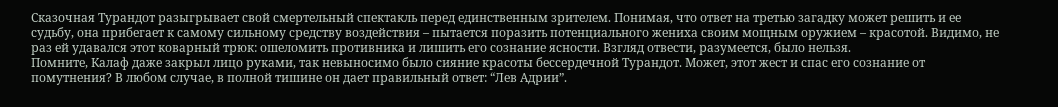Сказочная Турандот разыгрывает свой смертельный спектакль перед единственным зрителем. Понимая, что ответ на третью загадку может решить и ее судьбу, она прибегает к самому сильному средству воздействия – пытается поразить потенциального жениха своим мощным оружием – красотой. Видимо, не раз ей удавался этот коварный трюк: ошеломить противника и лишить его сознание ясности. Взгляд отвести, разумеется, было нельзя.
Помните, Калаф даже закрыл лицо руками, так невыносимо было сияние красоты бессердечной Турандот. Может, этот жест и спас его сознание от помутнения? В любом случае, в полной тишине он дает правильный ответ: “Лев Адрии”.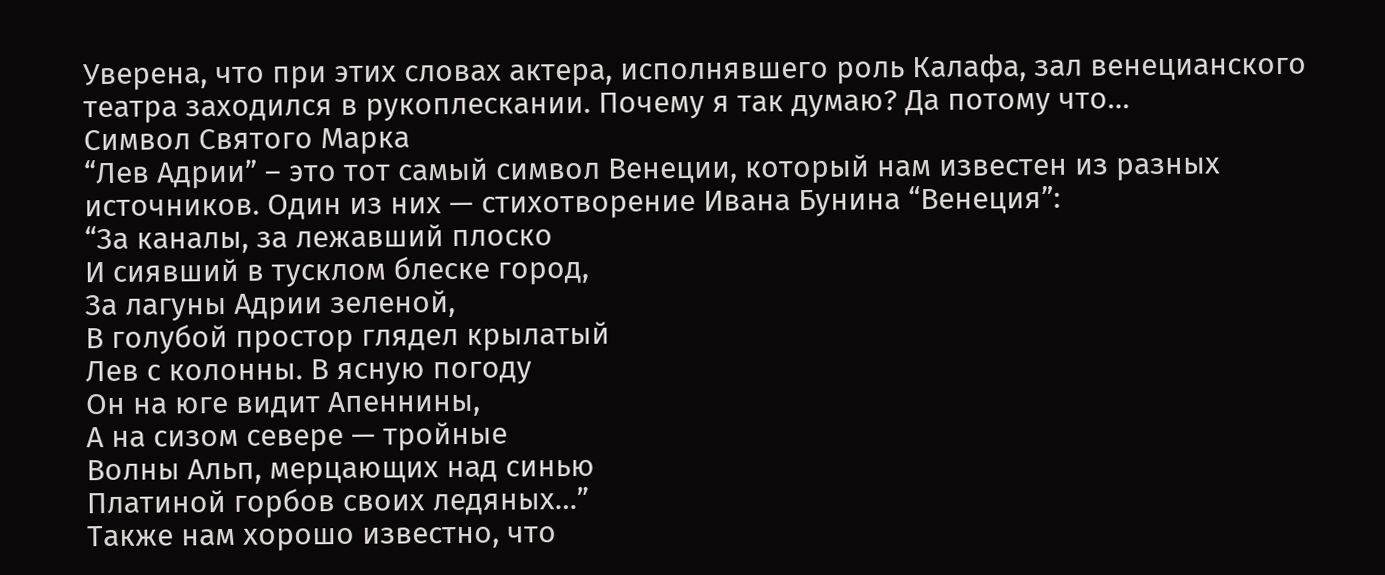Уверена, что при этих словах актера, исполнявшего роль Калафа, зал венецианского театра заходился в рукоплескании. Почему я так думаю? Да потому что…
Символ Святого Марка
“Лев Адрии” – это тот самый символ Венеции, который нам известен из разных источников. Один из них — стихотворение Ивана Бунина “Венеция”:
“За каналы, за лежавший плоско
И сиявший в тусклом блеске город,
За лагуны Адрии зеленой,
В голубой простор глядел крылатый
Лев с колонны. В ясную погоду
Он на юге видит Апеннины,
А на сизом севере — тройные
Волны Альп, мерцающих над синью
Платиной горбов своих ледяных…”
Также нам хорошо известно, что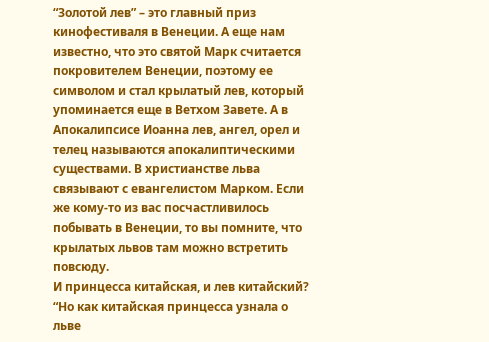“Золотой лев” – это главный приз кинофестиваля в Венеции. А еще нам известно, что это святой Марк считается покровителем Венеции, поэтому ее символом и стал крылатый лев, который упоминается еще в Ветхом Завете. А в Апокалипсисе Иоанна лев, ангел, орел и телец называются апокалиптическими существами. В христианстве льва связывают с евангелистом Марком. Если же кому-то из вас посчастливилось побывать в Венеции, то вы помните, что крылатых львов там можно встретить повсюду.
И принцесса китайская, и лев китайский?
“Но как китайская принцесса узнала о льве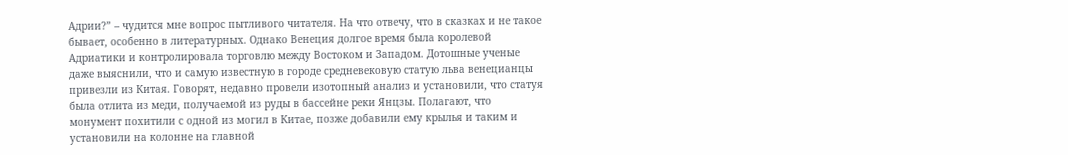Адрии?” – чудится мне вопрос пытливого читателя. На что отвечу, что в сказках и не такое бывает, особенно в литературных. Однако Венеция долгое время была королевой Адриатики и контролировала торговлю между Востоком и Западом. Дотошные ученые даже выяснили, что и самую известную в городе средневековую статую льва венецианцы привезли из Китая. Говорят, недавно провели изотопный анализ и установили, что статуя была отлита из меди, получаемой из руды в бассейне реки Янцзы. Полагают, что монумент похитили с одной из могил в Китае, позже добавили ему крылья и таким и установили на колонне на главной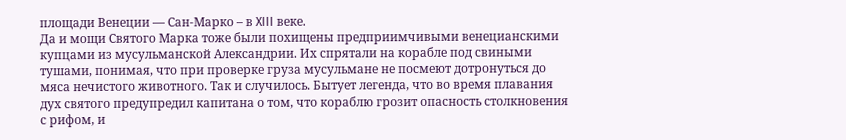площади Венеции — Сан-Марко – в XIII веке.
Да и мощи Святого Марка тоже были похищены предприимчивыми венецианскими купцами из мусульманской Александрии. Их спрятали на корабле под свиными тушами, понимая, что при проверке груза мусульмане не посмеют дотронуться до мяса нечистого животного. Так и случилось. Бытует легенда, что во время плавания дух святого предупредил капитана о том, что кораблю грозит опасность столкновения с рифом, и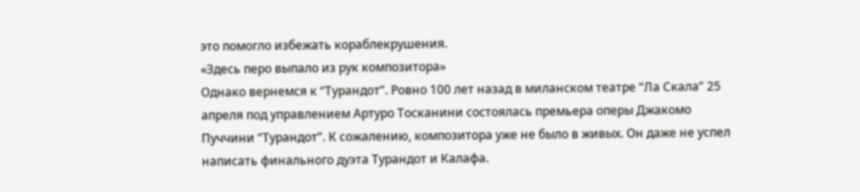это помогло избежать кораблекрушения.
«Здесь перо выпало из рук композитора»
Однако вернемся к “Турандот”. Ровно 100 лет назад в миланском театре “Ла Скала” 25 апреля под управлением Артуро Тосканини состоялась премьера оперы Джакомо Пуччини “Турандот”. К сожалению, композитора уже не было в живых. Он даже не успел написать финального дуэта Турандот и Калафа.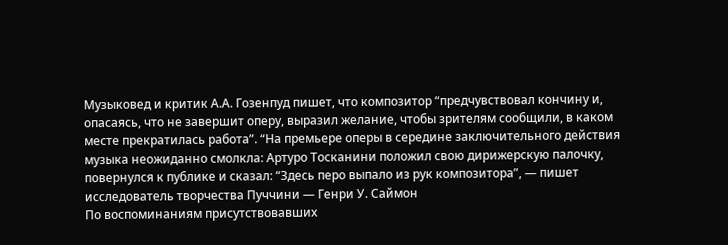Музыковед и критик А.А. Гозенпуд пишет, что композитор “предчувствовал кончину и, опасаясь, что не завершит оперу, выразил желание, чтобы зрителям сообщили, в каком месте прекратилась работа”. “На премьере оперы в середине заключительного действия музыка неожиданно смолкла: Артуро Тосканини положил свою дирижерскую палочку, повернулся к публике и сказал: “Здесь перо выпало из рук композитора”, — пишет исследователь творчества Пуччини — Генри У. Саймон
По воспоминаниям присутствовавших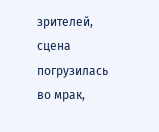зрителей, сцена погрузилась во мрак,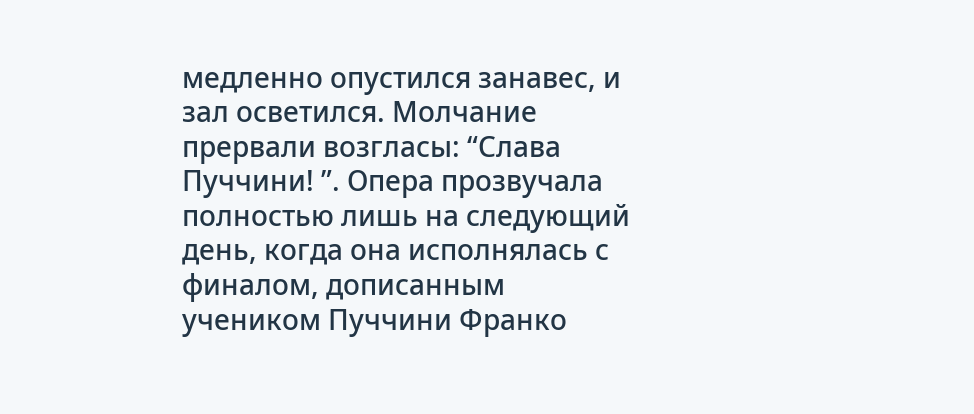медленно опустился занавес, и зал осветился. Молчание прервали возгласы: “Слава Пуччини! ”. Опера прозвучала полностью лишь на следующий день, когда она исполнялась с финалом, дописанным учеником Пуччини Франко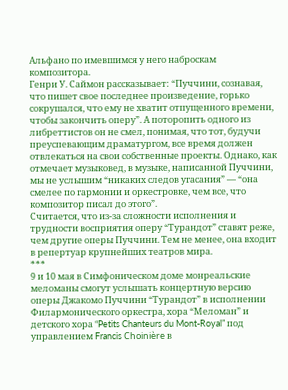Альфано по имевшимся у него наброскам композитора.
Генри У. Саймон рассказывает: “Пуччини, сознавая, что пишет свое последнее произведение, горько сокрушался, что ему не хватит отпущенного времени, чтобы закончить оперу”. А поторопить одного из либреттистов он не смел, понимая, что тот, будучи преуспевающим драматургом, все время должен отвлекаться на свои собственные проекты. Однако, как отмечает музыковед, в музыке, написанной Пуччини, мы не услышим “никаких следов угасания” — “она смелее по гармонии и оркестровке, чем все, что композитор писал до этого”.
Считается, что из-за сложности исполнения и трудности восприятия оперу “Турандот” ставят реже, чем другие оперы Пуччини. Тем не менее, она входит в репертуар крупнейших театров мира.
***
9 и 10 мая в Симфоническом доме монреальские меломаны смогут услышать концертную версию оперы Джакомо Пуччини “Турандот” в исполнении Филармонического оркестра, хора “Меломан” и детского хора “Petits Chanteurs du Mont-Royal” под управлением Francis Choinière в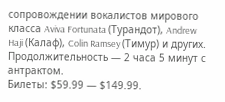сопровождении вокалистов мирового класса Aviva Fortunata (Турандот), Andrew Haji (Калаф), Colin Ramsey (Тимур) и других.
Продолжительность — 2 часа 5 минут с антрактом.
Билеты: $59.99 — $149.99.